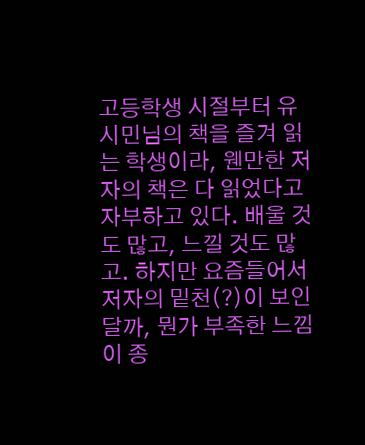고등학생 시절부터 유시민님의 책을 즐겨 읽는 학생이라, 웬만한 저자의 책은 다 읽었다고 자부하고 있다. 배울 것도 많고, 느낄 것도 많고. 하지만 요즘들어서 저자의 밑천(?)이 보인달까, 뭔가 부족한 느낌이 종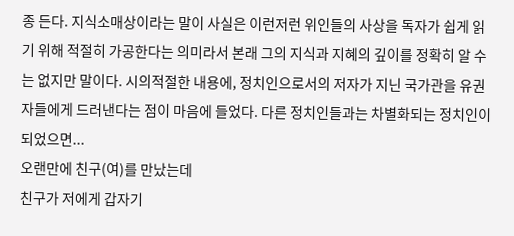종 든다. 지식소매상이라는 말이 사실은 이런저런 위인들의 사상을 독자가 쉽게 읽기 위해 적절히 가공한다는 의미라서 본래 그의 지식과 지혜의 깊이를 정확히 알 수는 없지만 말이다. 시의적절한 내용에, 정치인으로서의 저자가 지닌 국가관을 유권자들에게 드러낸다는 점이 마음에 들었다. 다른 정치인들과는 차별화되는 정치인이 되었으면...
오랜만에 친구(여)를 만났는데
친구가 저에게 갑자기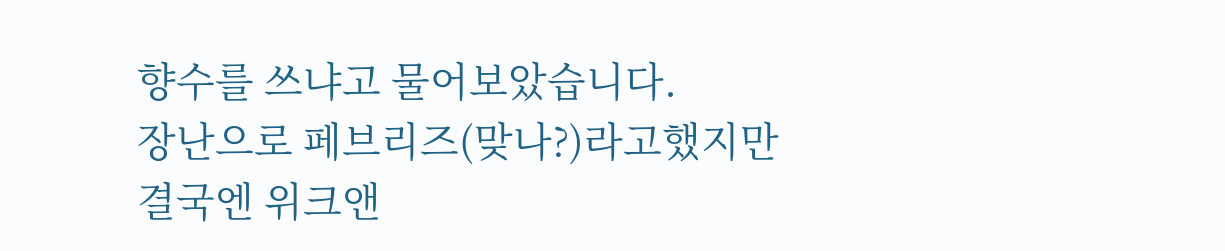향수를 쓰냐고 물어보았습니다.
장난으로 페브리즈(맞나?)라고했지만
결국엔 위크앤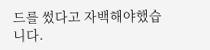드를 썼다고 자백해야했습니다.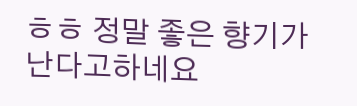ㅎㅎ 정말 좋은 향기가 난다고하네요